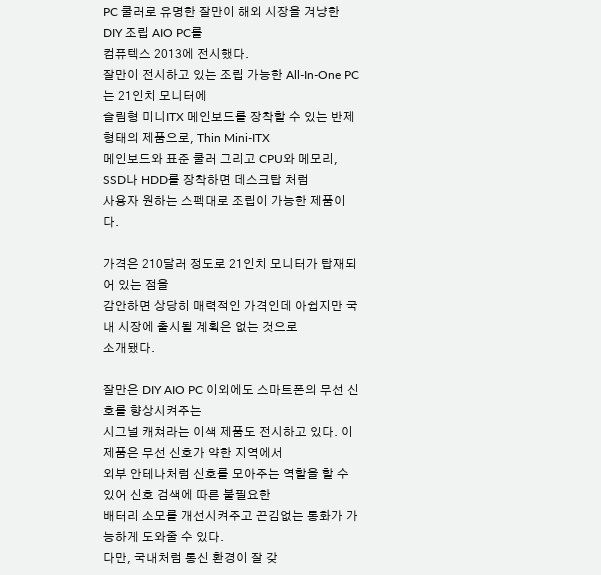PC 쿨러로 유명한 잘만이 해외 시장을 겨냥한 DIY 조립 AIO PC를
컴퓨텍스 2013에 전시했다.
잘만이 전시하고 있는 조립 가능한 All-In-One PC는 21인치 모니터에
슬림형 미니ITX 메인보드를 장착할 수 있는 반제 형태의 제품으로, Thin Mini-ITX
메인보드와 표준 쿨러 그리고 CPU와 메모리, SSD나 HDD를 장착하면 데스크탑 처럼
사용자 원하는 스펙대로 조립이 가능한 제품이다.

가격은 210달러 정도로 21인치 모니터가 탑재되어 있는 점을
감안하면 상당히 매력적인 가격인데 아쉽지만 국내 시장에 출시될 계획은 없는 것으로
소개됐다.

잘만은 DIY AIO PC 이외에도 스마트폰의 무선 신호를 향상시켜주는
시그널 캐쳐라는 이색 제품도 전시하고 있다. 이 제품은 무선 신호가 약한 지역에서
외부 안테나처럼 신호를 모아주는 역할을 할 수 있어 신호 검색에 따른 불필요한
배터리 소모를 개선시켜주고 끈김없는 통화가 가능하게 도와줄 수 있다.
다만, 국내처럼 통신 환경이 잘 갖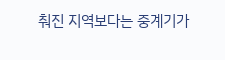춰진 지역보다는 중계기가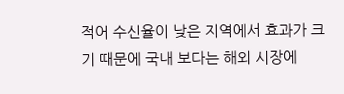적어 수신율이 낮은 지역에서 효과가 크기 때문에 국내 보다는 해외 시장에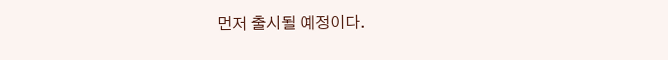먼저 출시될 예정이다.